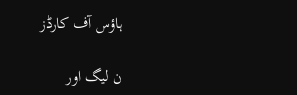ہاؤس آف کارڈز

ن لیگ اور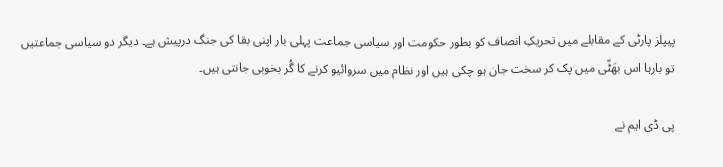پیپلز پارٹی کے مقابلے میں تحریکِ انصاف کو بطور حکومت اور سیاسی جماعت پہلی بار اپنی بقا کی جنگ درپیش ہے۔ دیگر دو سیاسی جماعتیں تو بارہا اس بھَٹّی میں پک کر سخت جان ہو چکی ہیں اور نظام میں سروائیو کرنے کا گُر بخوبی جانتی ہیں۔

پی ڈی ایم نے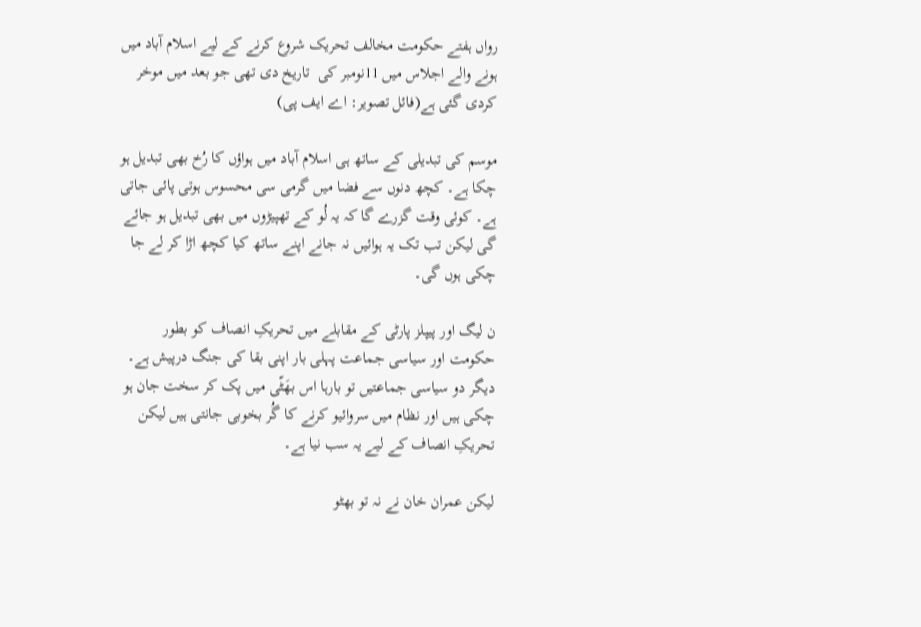رواں ہفتے حکومت مخالف تحریک شروع کرنے کے لیے اسلام آباد میں ہونے والے اجلاس میں 11نومبر کی  تاریخ دی تھی جو بعد میں موخر کردی گئی ہے(فائل تصویر: اے ایف پی)

موسم کی تبدیلی کے ساتھ ہی اسلام آباد میں ہواؤں کا رُخ بھی تبدیل ہو چکا ہے۔ کچھ دنوں سے فضا میں گرمی سی محسوس ہوتی پائی جاتی ہے۔ کوئی وقت گزرے گا کہ یہ لُو کے تھپیڑوں میں بھی تبدیل ہو جائے گی لیکن تب تک یہ ہوائیں نہ جانے اپنے ساتھ کیا کچھ اڑا کر لے جا چکی ہوں گی۔

ن لیگ اور پیپلز پارٹی کے مقابلے میں تحریکِ انصاف کو بطور حکومت اور سیاسی جماعت پہلی بار اپنی بقا کی جنگ درپیش ہے۔ دیگر دو سیاسی جماعتیں تو بارہا اس بھَٹّی میں پک کر سخت جان ہو چکی ہیں اور نظام میں سروائیو کرنے کا گُر بخوبی جانتی ہیں لیکن تحریکِ انصاف کے لیے یہ سب نیا ہے۔

لیکن عمران خان نے نہ تو بھٹو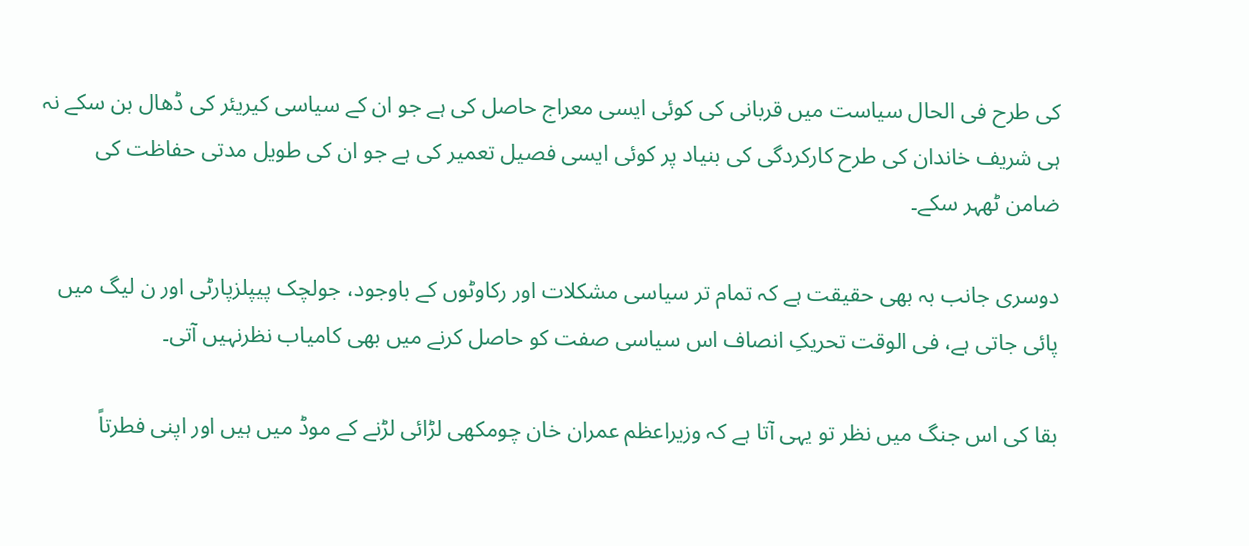کی طرح فی الحال سیاست میں قربانی کی کوئی ایسی معراج حاصل کی ہے جو ان کے سیاسی کیریئر کی ڈھال بن سکے نہ ہی شریف خاندان کی طرح کارکردگی کی بنیاد پر کوئی ایسی فصیل تعمیر کی ہے جو ان کی طویل مدتی حفاظت کی ضامن ٹھہر سکے۔

دوسری جانب بہ بھی حقیقت ہے کہ تمام تر سیاسی مشکلات اور رکاوٹوں کے باوجود، جولچک پیپلزپارٹی اور ن لیگ میں پائی جاتی ہے، فی الوقت تحریکِ انصاف اس سیاسی صفت کو حاصل کرنے میں بھی کامیاب نظرنہیں آتی۔

بقا کی اس جنگ میں نظر تو یہی آتا ہے کہ وزیراعظم عمران خان چومکھی لڑائی لڑنے کے موڈ میں ہیں اور اپنی فطرتاً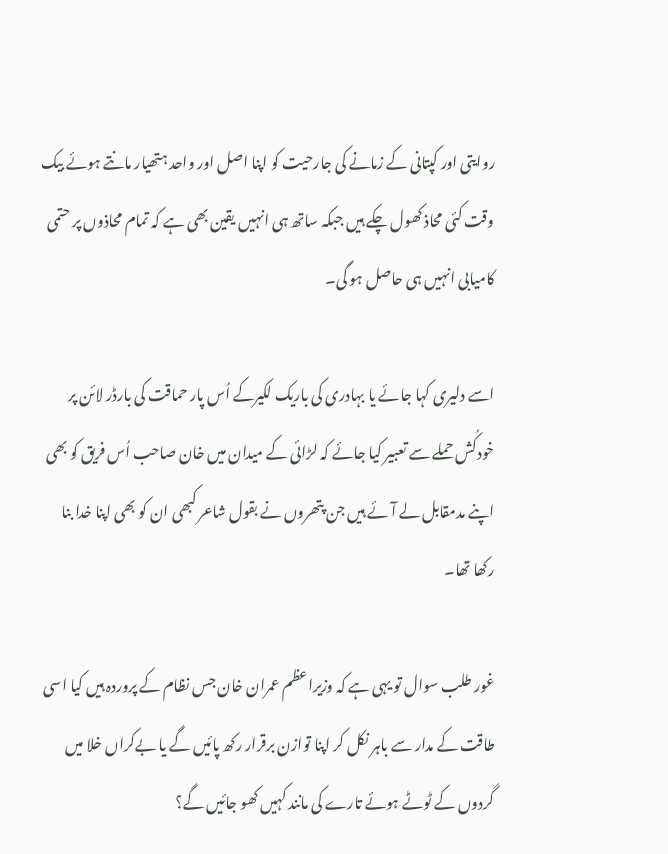روایتی اور کپتانی کے زمانے کی جارحیت کو اپنا اصل اور واحد ہتھیار مانتے ہوئے بیک وقت کئی محاذ کھول چکے ہیں جبکہ ساتھ ہی انہیں یقین بھی ہے کہ تمام محاذوں پر حتمی کامیابی انہیں ہی حاصل ہو گی۔

اسے دلیری کہا جائے یا بہادری کی باریک لکیرکے اُس پار حماقت کی بارڈر لائن پر خودکُش حملے سے تعبیر کیا جائے کہ لڑائی کے میدان میں خان صاحب اُس فریق کو بھی اپنے مدمقابل لے آئے ہیں جن پتھروں نے بقول شاعر کبھی ان کو بھی اپنا خدا بنا رکھا تھا۔

غور طلب سوال تو یہی ہے کہ وزیراعظم عمران خان جس نظام کے پروردہ ہیں کیا اسی طاقت کے مدار سے باہر نکل کر اپنا توازن برقرار رکھ پائیں گے یا بےکراں خلا میں گردوں کے ٹوٹے ہوئے تارے کی مانند کہیں کھو جائیں گے؟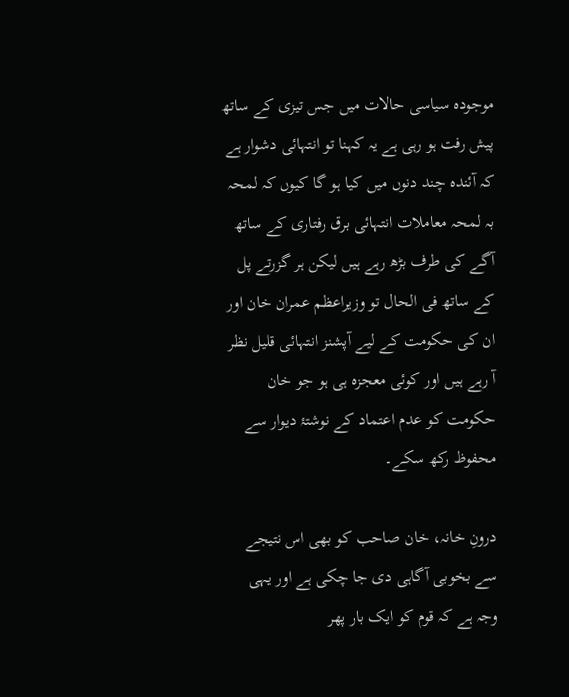موجودہ سیاسی حالات میں جس تیزی کے ساتھ پیش رفت ہو رہی ہے یہ کہنا تو انتہائی دشوار ہے کہ آئندہ چند دنوں میں کیا ہو گا کیوں کہ لمحہ بہ لمحہ معاملات انتہائی برق رفتاری کے ساتھ آگے کی طرف بڑھ رہے ہیں لیکن ہر گزرتے پل کے ساتھ فی الحال تو وزیراعظم عمران خان اور ان کی حکومت کے لیے آپشنز انتہائی قلیل نظر آ رہے ہیں اور کوئی معجزہ ہی ہو جو خان حکومت کو عدم اعتماد کے نوشتۂ دیوار سے محفوظ رکھ سکے۔

درونِ خانہ، خان صاحب کو بھی اس نتیجے سے بخوبی آگاہی دی جا چکی ہے اور یہی وجہ ہے کہ قوم کو ایک بار پھر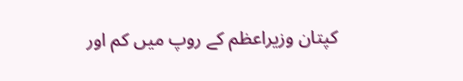کپتان وزیراعظم کے روپ میں کم اور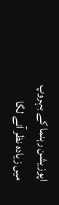اپوزیشن رہنما کے بہروپ میں زیادہ نظر آنے لگا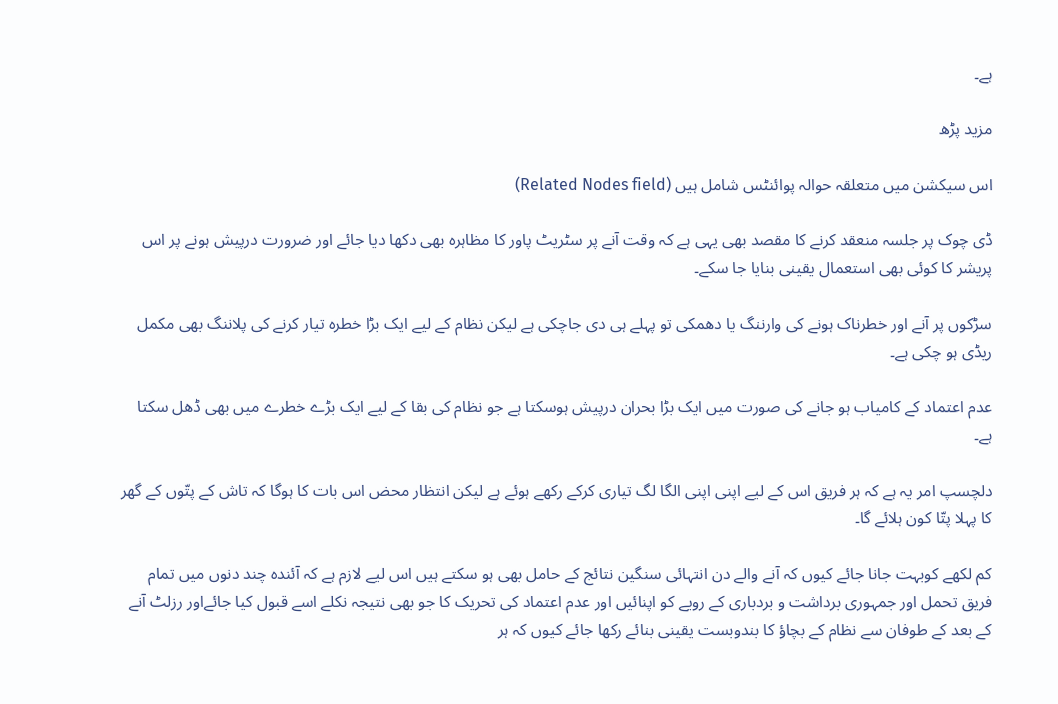ہے۔

مزید پڑھ

اس سیکشن میں متعلقہ حوالہ پوائنٹس شامل ہیں (Related Nodes field)

ڈی چوک پر جلسہ منعقد کرنے کا مقصد بھی یہی ہے کہ وقت آنے پر سٹریٹ پاور کا مظاہرہ بھی دکھا دیا جائے اور ضرورت درپیش ہونے پر اس پریشر کا کوئی بھی استعمال یقینی بنایا جا سکے۔

سڑکوں پر آنے اور خطرناک ہونے کی وارننگ یا دھمکی تو پہلے ہی دی جاچکی ہے لیکن نظام کے لیے ایک بڑا خطرہ تیار کرنے کی پلاننگ بھی مکمل ریڈی ہو چکی ہے۔

عدم اعتماد کے کامیاب ہو جانے کی صورت میں ایک بڑا بحران درپیش ہوسکتا ہے جو نظام کی بقا کے لیے ایک بڑے خطرے میں بھی ڈھل سکتا ہے۔

دلچسپ امر یہ ہے کہ ہر فریق اس کے لیے اپنی اپنی الگا لگ تیاری کرکے رکھے ہوئے ہے لیکن انتظار محض اس بات کا ہوگا کہ تاش کے پتّوں کے گھر کا پہلا پتّا کون ہلائے گا۔

کم لکھے کوبہت جانا جائے کیوں کہ آنے والے دن انتہائی سنگین نتائج کے حامل بھی ہو سکتے ہیں اس لیے لازم ہے کہ آئندہ چند دنوں میں تمام فریق تحمل اور جمہوری برداشت و بردباری کے رویے کو اپنائیں اور عدم اعتماد کی تحریک کا جو بھی نتیجہ نکلے اسے قبول کیا جائےاور رزلٹ آنے کے بعد کے طوفان سے نظام کے بچاؤ کا بندوبست یقینی بنائے رکھا جائے کیوں کہ ہر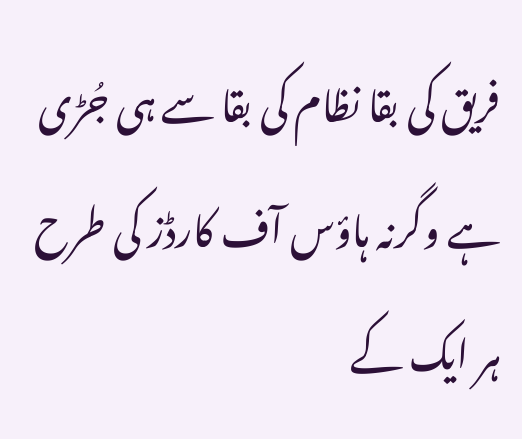فریق کی بقا نظام کی بقا سے ہی جُڑی ہے وگرنہ ہاؤس آف کارڈز کی طرح ہر ایک کے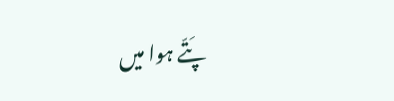پَتّے ہوا میں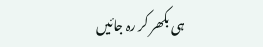ہی بکھر کر رہ جائیں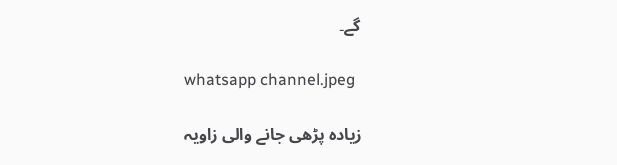گے۔

whatsapp channel.jpeg

زیادہ پڑھی جانے والی زاویہ